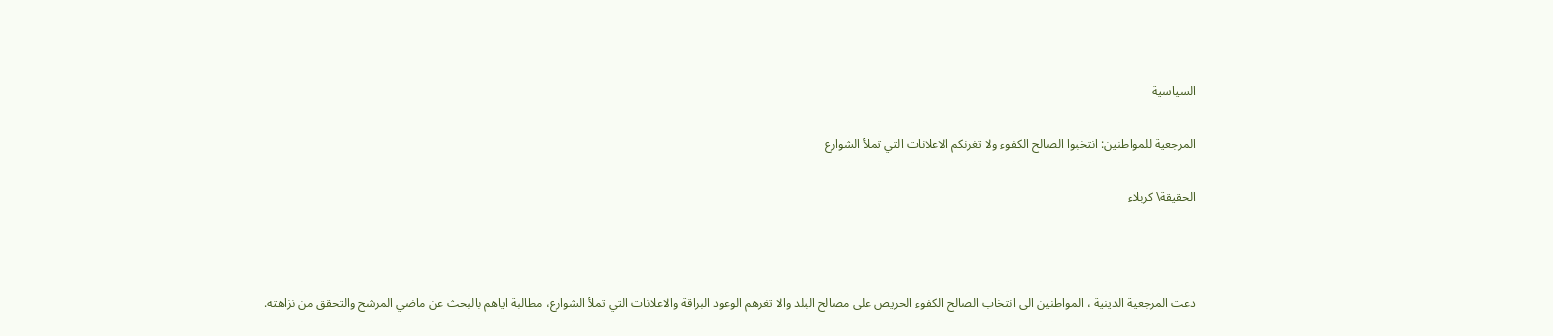السياسية

المرجعية للمواطنين: انتخبوا الصالح الكفوء ولا تغرنكم الاعلانات التي تملأ الشوارع

الحقيقة\ كربلاء



دعت المرجعية الدينية ، المواطنين الى انتخاب الصالح الكفوء الحريص على مصالح البلد والا تغرهم الوعود البراقة والاعلانات التي تملأ الشوارع، مطالبة اياهم بالبحث عن ماضي المرشح والتحقق من نزاهته.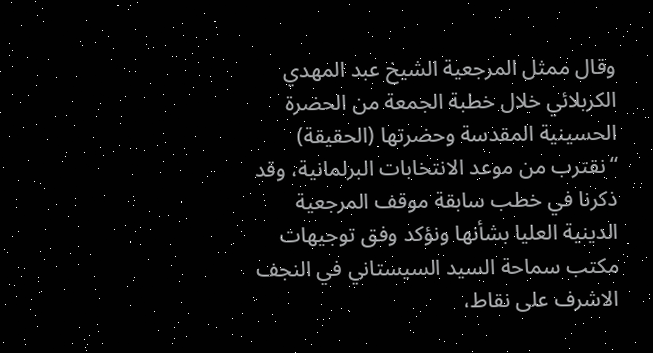وقال ممثل المرجعية الشيخ عبد المهدي الكربلائي خلال خطبة الجمعة من الحضرة الحسينية المقدسة وحضرتها (الحقيقة)  “نقترب من موعد الانتخابات البرلمانية، وقد ذكرنا في خطب سابقة موقف المرجعية الدينية العليا بشأنها ونؤكد وفق توجيهات مكتب سماحة السيد السيستاني في النجف الاشرف على نقاط،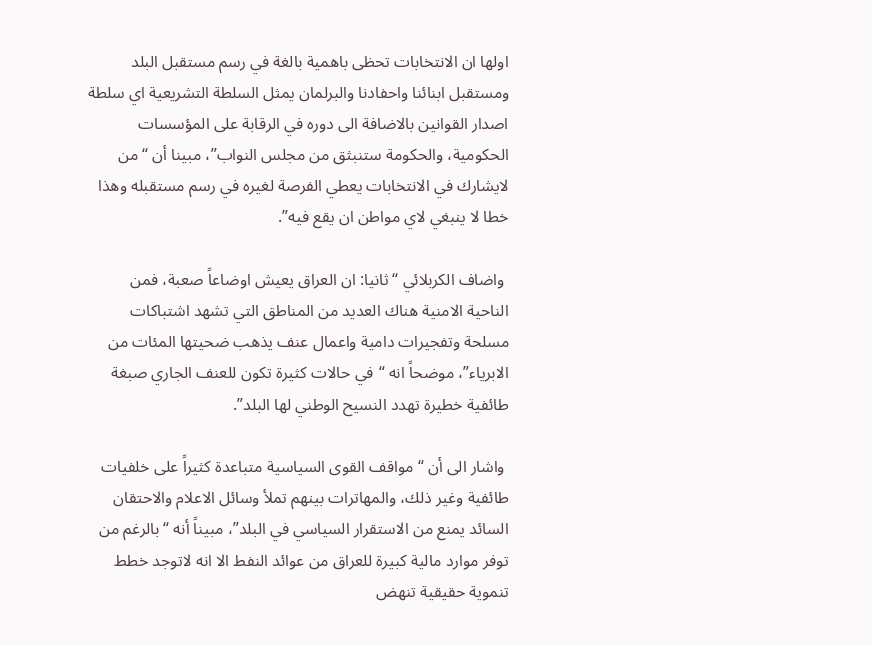اولها ان الانتخابات تحظى باهمية بالغة في رسم مستقبل البلد ومستقبل ابنائنا واحفادنا والبرلمان يمثل السلطة التشريعية اي سلطة اصدار القوانين بالاضافة الى دوره في الرقابة على المؤسسات الحكومية، والحكومة ستنبثق من مجلس النواب”، مبينا أن “من لايشارك في الانتخابات يعطي الفرصة لغيره في رسم مستقبله وهذا خطا لا ينبغي لاي مواطن ان يقع فيه”.

 واضاف الكربلائي “ثانيا: ان العراق يعيش اوضاعاً صعبة، فمن الناحية الامنية هناك العديد من المناطق التي تشهد اشتباكات مسلحة وتفجيرات دامية واعمال عنف يذهب ضحيتها المئات من الابرياء”، موضحاً انه “في حالات كثيرة تكون للعنف الجاري صبغة طائفية خطيرة تهدد النسيح الوطني لها البلد”.

 واشار الى أن “مواقف القوى السياسية متباعدة كثيراً على خلفيات طائفية وغير ذلك، والمهاترات بينهم تملأ وسائل الاعلام والاحتقان السائد يمنع من الاستقرار السياسي في البلد”، مبيناً أنه “بالرغم من توفر موارد مالية كبيرة للعراق من عوائد النفط الا انه لاتوجد خطط تنموية حقيقية تنهض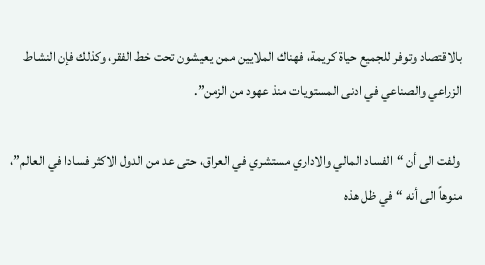بالاقتصاد وتوفر للجميع حياة كريمة، فهناك الملايين ممن يعيشون تحت خط الفقر، وكذلك فإن النشاط الزراعي والصناعي في ادنى المستويات منذ عهود من الزمن”.

 ولفت الى أن “الفساد المالي والاداري مستشري في العراق، حتى عد من الدول الاكثر فسادا في العالم”، منوهاً الى أنه “في ظل هذه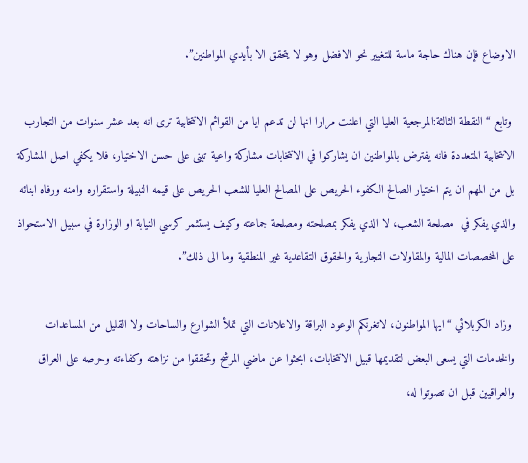الاوضاع فإن هناك حاجة ماسة للتغيير نحو الافضل وهو لا يتحقق الا بأيدي المواطنين”.

 وتابع “النقطة الثالثة:المرجعية العليا التي اعلنت مرارا انها لن تدعم ايا من القوائم الانتخابية ترى انه بعد عشر سنوات من التجارب الانتخابية المتعددة فانه يفترض بالمواطنين ان يشاركوا في الانتخابات مشاركة واعية تبنى على حسن الاختيار، فلا يكفي اصل المشاركة بل من المهم ان يتم اختيار الصالح الكفوء الحريص على المصالح العليا للشعب الحريص على قيمه النبيلة واستقراره وامنه ورفاه ابنائه والذي يفكر في  مصلحة الشعب، لا الذي يفكر بمصلحته ومصلحة جماعته وكيف يستثمر كرسي النيابة او الوزارة في سبيل الاستحواذ على المخصصات المالية والمقاولات التجارية والحقوق التقاعدية غير المنطقية وما الى ذلك”.

 وزاد الكربلائي “ايها المواطنون، لاتغرنكم الوعود البراقة والاعلانات التي تملأ الشوارع والساحات ولا القليل من المساعدات والخدمات التي يسعى البعض لتقديمها قبيل الانتخابات، ابحثوا عن ماضي المرشح وتحققوا من نزاهته وكفاءته وحرصه على العراق والعراقيين قبل ان تصوتوا له،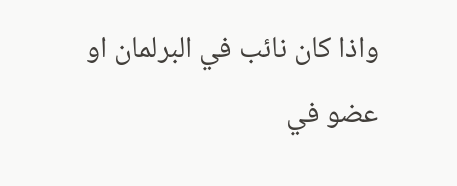واذا كان نائب في البرلمان او عضو في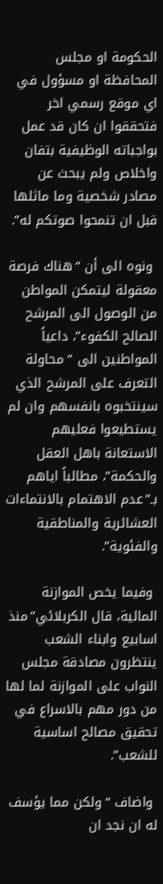الحكومة او مجلس المحافظة او مسؤول في اي موقع رسمي اخر فتحققوا ان كان قد عمل بواجباته الوظيفية بتفان واخلاص ولم يبحث عن مصادر شخصية وما ماثلها قبل ان تنمحوا صوتكم له”.

 ونوه الى أن “هناك فرصة معقولة ليتمكن المواطن من الوصول الى المرشح الصالح الكفوء”، داعياً المواطنين الى “محاولة التعرف على المرشح الذي سينتخبوه بانفسهم وان لم يستطيعوا فعليهم الاستعانة باهل العقل والحكمة”، مطالباً اياهم بـ”عدم الاهتمام بالانتماءات العشائرية والمناطقية والفئوية”.

 وفيما يخص الموازنة المالية، قال الكربلائي”منذ اسابيع وابناء الشعب ينتظرون مصادقة مجلس النواب على الموازنة لما لها من دور مهم بالاسراع في تحقيق مصالح اساسية للشعب”.

 واضاف “ولكن مما يؤسف له ان نجد ان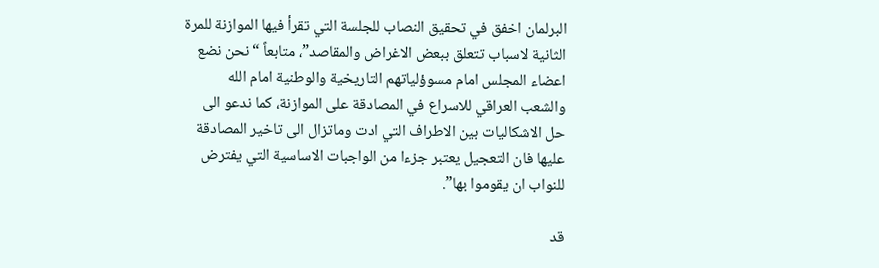البرلمان اخفق في تحقيق النصاب للجلسة التي تقرأ فيها الموازنة للمرة الثانية لاسباب تتعلق ببعض الاغراض والمقاصد”، متابعاً “نحن نضع اعضاء المجلس امام مسوؤلياتهم التاريخية والوطنية امام الله والشعب العراقي للاسراع في المصادقة على الموازنة، كما ندعو الى حل الاشكاليات بين الاطراف التي ادت وماتزال الى تاخير المصادقة عليها فان التعجيل يعتبر جزءا من الواجبات الاساسية التي يفترض للنواب ان يقوموا بها”.

قد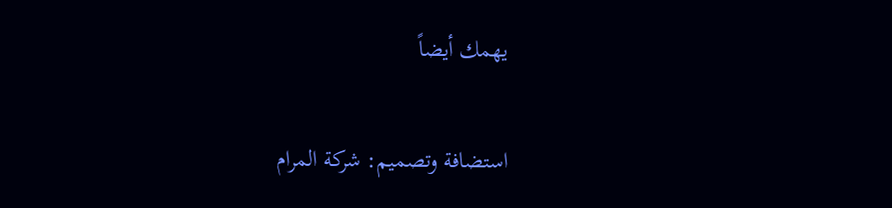يهمك أيضاً

استضافة وتصميم: شركة المرام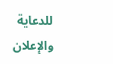للدعاية والإعلان